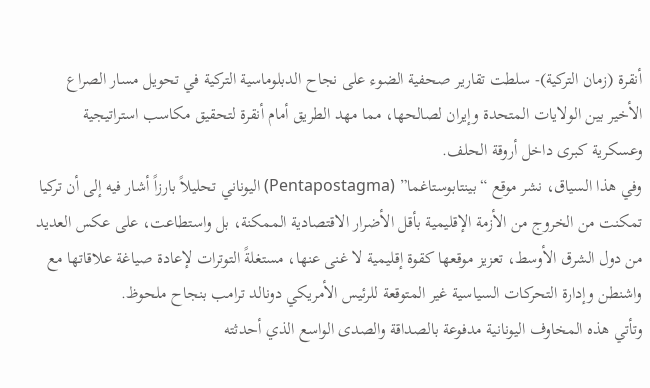أنقرة (زمان التركية)- سلطت تقارير صحفية الضوء على نجاح الدبلوماسية التركية في تحويل مسار الصراع الأخير بين الولايات المتحدة وإيران لصالحها، مما مهد الطريق أمام أنقرة لتحقيق مكاسب استراتيجية وعسكرية كبرى داخل أروقة الحلف.
وفي هذا السياق، نشر موقع “بينتابوستاغما” (Pentapostagma) اليوناني تحليلاً بارزاً أشار فيه إلى أن تركيا تمكنت من الخروج من الأزمة الإقليمية بأقل الأضرار الاقتصادية الممكنة، بل واستطاعت، على عكس العديد من دول الشرق الأوسط، تعزيز موقعها كقوة إقليمية لا غنى عنها، مستغلةً التوترات لإعادة صياغة علاقاتها مع واشنطن وإدارة التحركات السياسية غير المتوقعة للرئيس الأمريكي دونالد ترامب بنجاح ملحوظ.
وتأتي هذه المخاوف اليونانية مدفوعة بالصداقة والصدى الواسع الذي أحدثته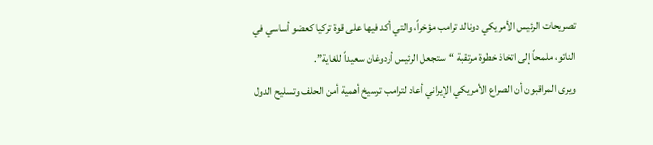تصريحات الرئيس الأمريكي دونالد ترامب مؤخراً، والتي أكد فيها على قوة تركيا كعضو أساسي في الناتو، ملمحاً إلى اتخاذ خطوة مرتقبة “ستجعل الرئيس أردوغان سعيداً للغاية”.
ويرى المراقبون أن الصراع الأمريكي الإيراني أعاد لترامب ترسيخ أهمية أمن الحلف وتسليح الدول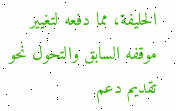الحليفة، مما دفعه لتغيير موقفه السابق والتحول نحو تقديم دعم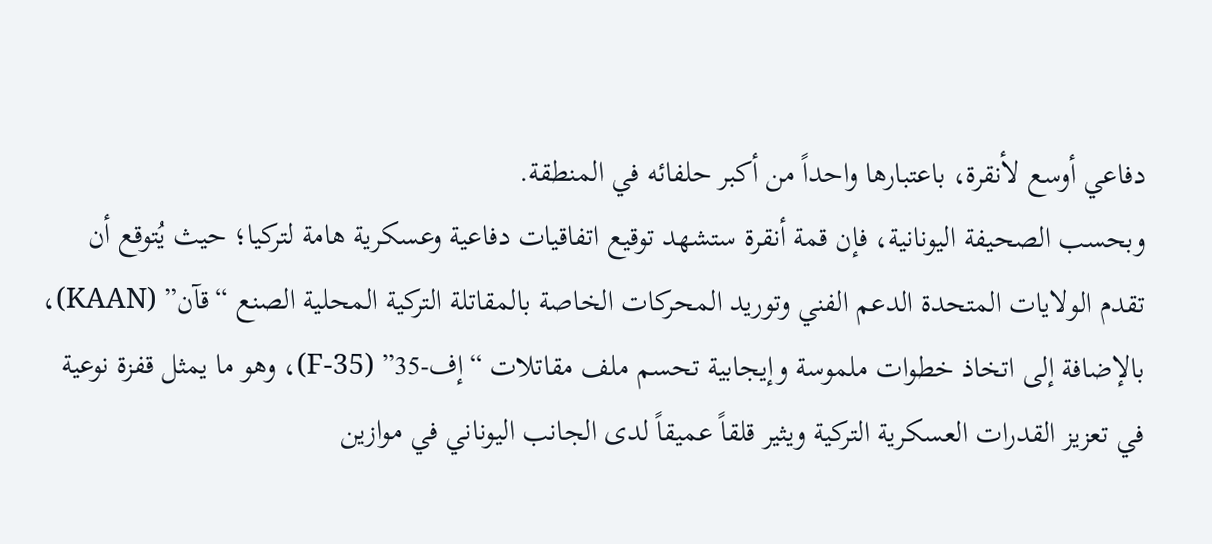دفاعي أوسع لأنقرة، باعتبارها واحداً من أكبر حلفائه في المنطقة.
وبحسب الصحيفة اليونانية، فإن قمة أنقرة ستشهد توقيع اتفاقيات دفاعية وعسكرية هامة لتركيا؛ حيث يُتوقع أن تقدم الولايات المتحدة الدعم الفني وتوريد المحركات الخاصة بالمقاتلة التركية المحلية الصنع “قآن” (KAAN)، بالإضافة إلى اتخاذ خطوات ملموسة وإيجابية تحسم ملف مقاتلات “إف-35” (F-35)، وهو ما يمثل قفزة نوعية في تعزيز القدرات العسكرية التركية ويثير قلقاً عميقاً لدى الجانب اليوناني في موازين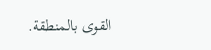القوى بالمنطقة.